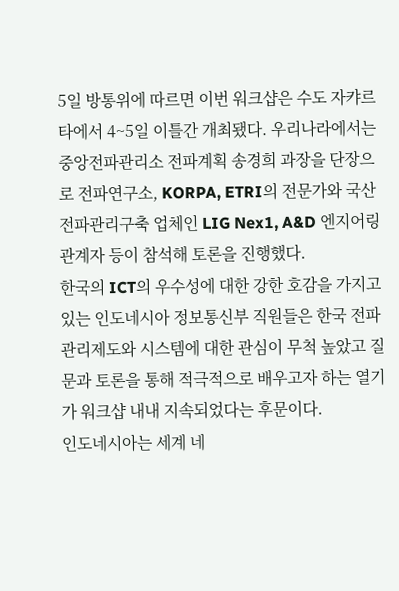5일 방통위에 따르면 이번 워크샵은 수도 자캬르타에서 4~5일 이틀간 개최됐다. 우리나라에서는 중앙전파관리소 전파계획 송경희 과장을 단장으로 전파연구소, KORPA, ETRI의 전문가와 국산 전파관리구축 업체인 LIG Nex1, A&D 엔지어링 관계자 등이 참석해 토론을 진행했다.
한국의 ICT의 우수성에 대한 강한 호감을 가지고 있는 인도네시아 정보통신부 직원들은 한국 전파관리제도와 시스템에 대한 관심이 무척 높았고 질문과 토론을 통해 적극적으로 배우고자 하는 열기가 워크샵 내내 지속되었다는 후문이다.
인도네시아는 세계 네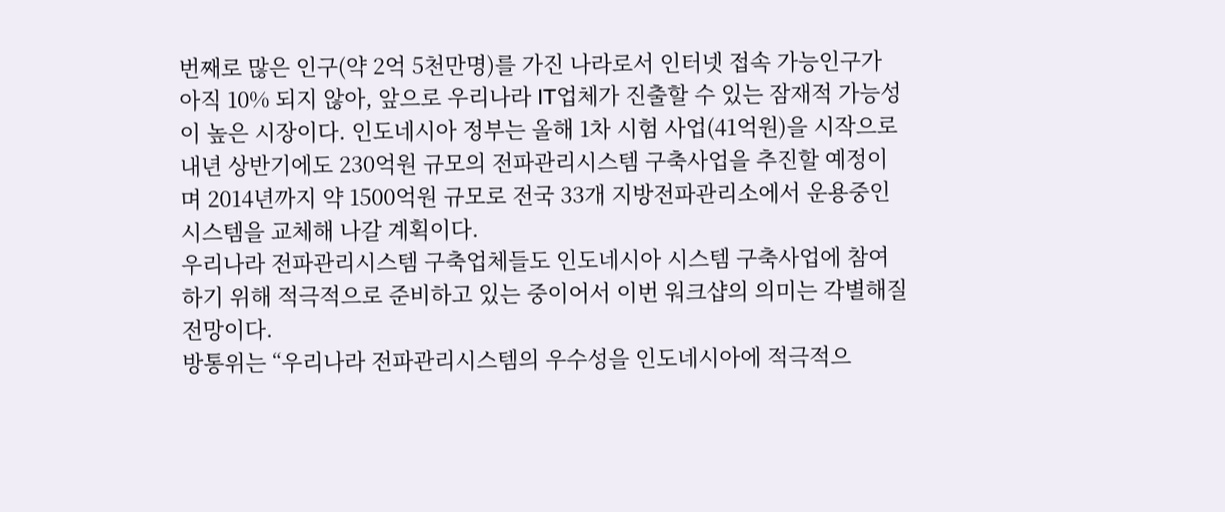번째로 많은 인구(약 2억 5천만명)를 가진 나라로서 인터넷 접속 가능인구가 아직 10% 되지 않아, 앞으로 우리나라 IT업체가 진출할 수 있는 잠재적 가능성이 높은 시장이다. 인도네시아 정부는 올해 1차 시험 사업(41억원)을 시작으로 내년 상반기에도 230억원 규모의 전파관리시스템 구축사업을 추진할 예정이며 2014년까지 약 1500억원 규모로 전국 33개 지방전파관리소에서 운용중인 시스템을 교체해 나갈 계획이다.
우리나라 전파관리시스템 구축업체들도 인도네시아 시스템 구축사업에 참여하기 위해 적극적으로 준비하고 있는 중이어서 이번 워크샵의 의미는 각별해질 전망이다.
방통위는 “우리나라 전파관리시스템의 우수성을 인도네시아에 적극적으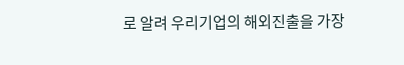로 알려 우리기업의 해외진출을 가장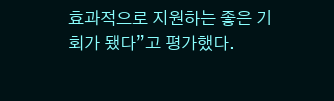효과적으로 지원하는 좋은 기회가 됐다”고 평가했다.